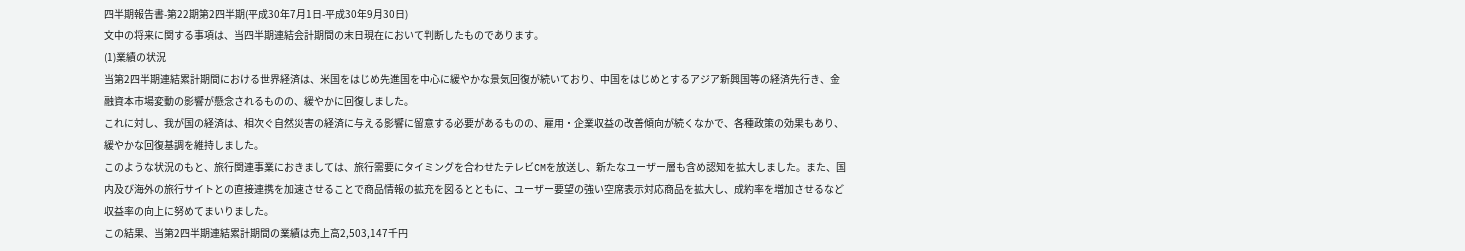四半期報告書-第22期第2四半期(平成30年7月1日-平成30年9月30日)
文中の将来に関する事項は、当四半期連結会計期間の末日現在において判断したものであります。
(1)業績の状況
当第2四半期連結累計期間における世界経済は、米国をはじめ先進国を中心に緩やかな景気回復が続いており、中国をはじめとするアジア新興国等の経済先行き、金融資本市場変動の影響が懸念されるものの、緩やかに回復しました。
これに対し、我が国の経済は、相次ぐ自然災害の経済に与える影響に留意する必要があるものの、雇用・企業収益の改善傾向が続くなかで、各種政策の効果もあり、緩やかな回復基調を維持しました。
このような状況のもと、旅行関連事業におきましては、旅行需要にタイミングを合わせたテレビCMを放送し、新たなユーザー層も含め認知を拡大しました。また、国内及び海外の旅行サイトとの直接連携を加速させることで商品情報の拡充を図るとともに、ユーザー要望の強い空席表示対応商品を拡大し、成約率を増加させるなど収益率の向上に努めてまいりました。
この結果、当第2四半期連結累計期間の業績は売上高2,503,147千円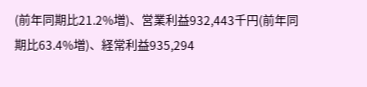(前年同期比21.2%増)、営業利益932,443千円(前年同期比63.4%増)、経常利益935,294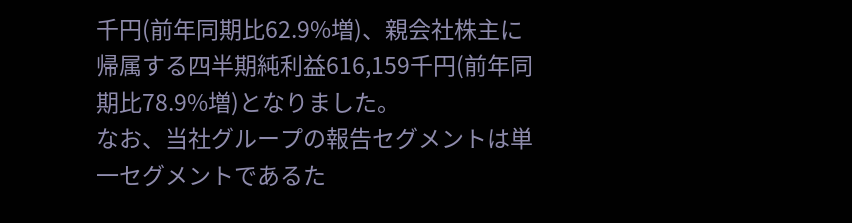千円(前年同期比62.9%増)、親会社株主に帰属する四半期純利益616,159千円(前年同期比78.9%増)となりました。
なお、当社グループの報告セグメントは単一セグメントであるた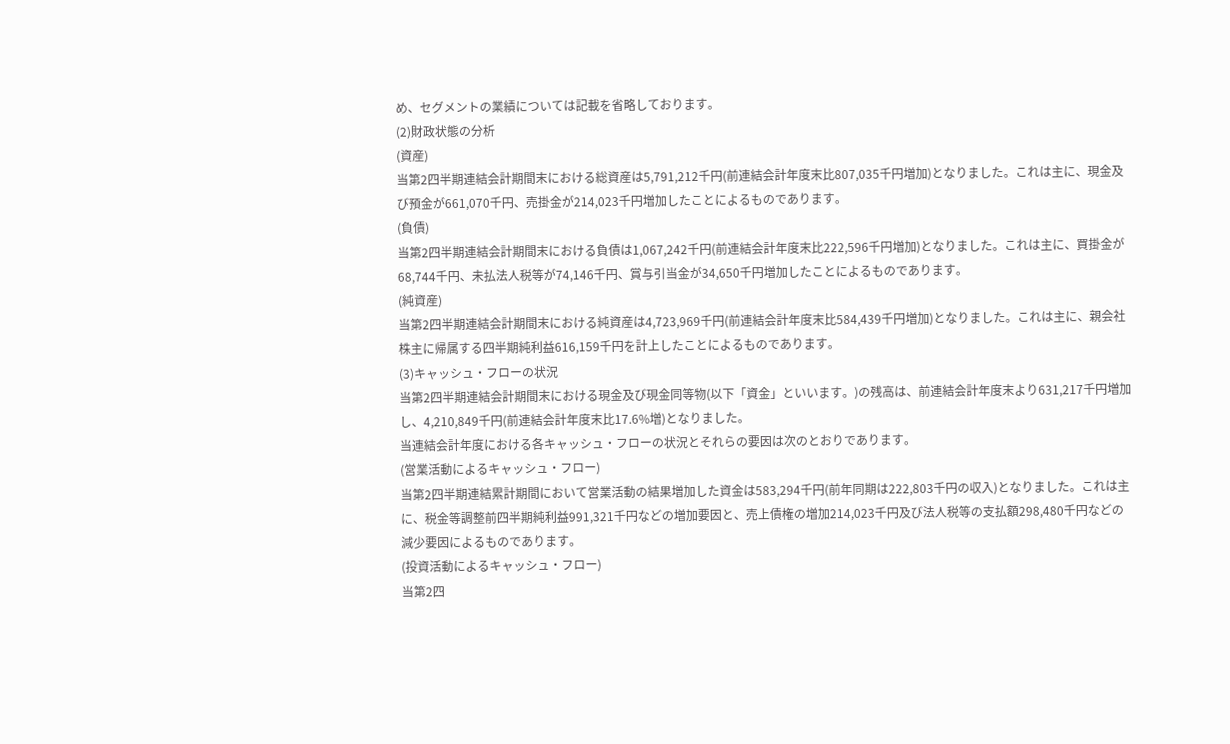め、セグメントの業績については記載を省略しております。
(2)財政状態の分析
(資産)
当第2四半期連結会計期間末における総資産は5,791,212千円(前連結会計年度末比807,035千円増加)となりました。これは主に、現金及び預金が661,070千円、売掛金が214,023千円増加したことによるものであります。
(負債)
当第2四半期連結会計期間末における負債は1,067,242千円(前連結会計年度末比222,596千円増加)となりました。これは主に、買掛金が68,744千円、未払法人税等が74,146千円、賞与引当金が34,650千円増加したことによるものであります。
(純資産)
当第2四半期連結会計期間末における純資産は4,723,969千円(前連結会計年度末比584,439千円増加)となりました。これは主に、親会社株主に帰属する四半期純利益616,159千円を計上したことによるものであります。
(3)キャッシュ・フローの状況
当第2四半期連結会計期間末における現金及び現金同等物(以下「資金」といいます。)の残高は、前連結会計年度末より631,217千円増加し、4,210,849千円(前連結会計年度末比17.6%増)となりました。
当連結会計年度における各キャッシュ・フローの状況とそれらの要因は次のとおりであります。
(営業活動によるキャッシュ・フロー)
当第2四半期連結累計期間において営業活動の結果増加した資金は583,294千円(前年同期は222,803千円の収入)となりました。これは主に、税金等調整前四半期純利益991,321千円などの増加要因と、売上債権の増加214,023千円及び法人税等の支払額298,480千円などの減少要因によるものであります。
(投資活動によるキャッシュ・フロー)
当第2四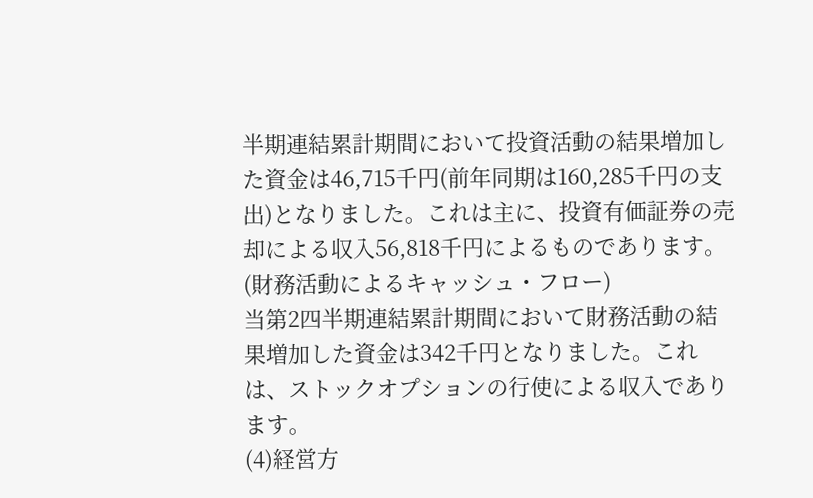半期連結累計期間において投資活動の結果増加した資金は46,715千円(前年同期は160,285千円の支出)となりました。これは主に、投資有価証券の売却による収入56,818千円によるものであります。
(財務活動によるキャッシュ・フロー)
当第2四半期連結累計期間において財務活動の結果増加した資金は342千円となりました。これは、ストックオプションの行使による収入であります。
(4)経営方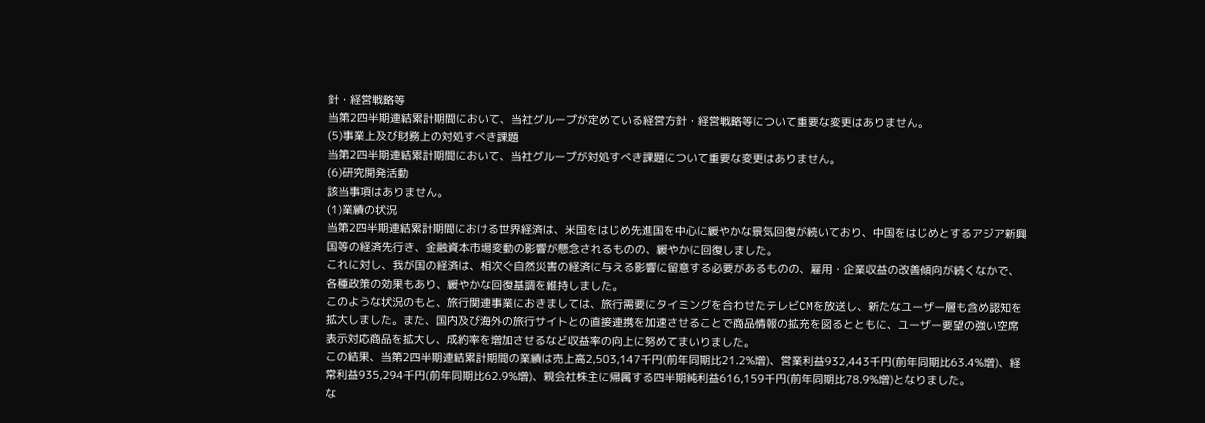針・経営戦略等
当第2四半期連結累計期間において、当社グループが定めている経営方針・経営戦略等について重要な変更はありません。
(5)事業上及び財務上の対処すべき課題
当第2四半期連結累計期間において、当社グループが対処すべき課題について重要な変更はありません。
(6)研究開発活動
該当事項はありません。
(1)業績の状況
当第2四半期連結累計期間における世界経済は、米国をはじめ先進国を中心に緩やかな景気回復が続いており、中国をはじめとするアジア新興国等の経済先行き、金融資本市場変動の影響が懸念されるものの、緩やかに回復しました。
これに対し、我が国の経済は、相次ぐ自然災害の経済に与える影響に留意する必要があるものの、雇用・企業収益の改善傾向が続くなかで、各種政策の効果もあり、緩やかな回復基調を維持しました。
このような状況のもと、旅行関連事業におきましては、旅行需要にタイミングを合わせたテレビCMを放送し、新たなユーザー層も含め認知を拡大しました。また、国内及び海外の旅行サイトとの直接連携を加速させることで商品情報の拡充を図るとともに、ユーザー要望の強い空席表示対応商品を拡大し、成約率を増加させるなど収益率の向上に努めてまいりました。
この結果、当第2四半期連結累計期間の業績は売上高2,503,147千円(前年同期比21.2%増)、営業利益932,443千円(前年同期比63.4%増)、経常利益935,294千円(前年同期比62.9%増)、親会社株主に帰属する四半期純利益616,159千円(前年同期比78.9%増)となりました。
な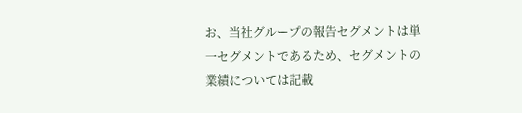お、当社グループの報告セグメントは単一セグメントであるため、セグメントの業績については記載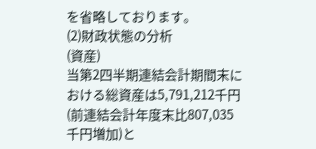を省略しております。
(2)財政状態の分析
(資産)
当第2四半期連結会計期間末における総資産は5,791,212千円(前連結会計年度末比807,035千円増加)と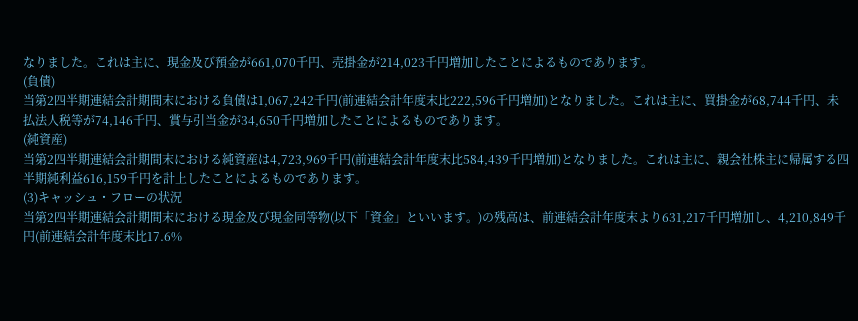なりました。これは主に、現金及び預金が661,070千円、売掛金が214,023千円増加したことによるものであります。
(負債)
当第2四半期連結会計期間末における負債は1,067,242千円(前連結会計年度末比222,596千円増加)となりました。これは主に、買掛金が68,744千円、未払法人税等が74,146千円、賞与引当金が34,650千円増加したことによるものであります。
(純資産)
当第2四半期連結会計期間末における純資産は4,723,969千円(前連結会計年度末比584,439千円増加)となりました。これは主に、親会社株主に帰属する四半期純利益616,159千円を計上したことによるものであります。
(3)キャッシュ・フローの状況
当第2四半期連結会計期間末における現金及び現金同等物(以下「資金」といいます。)の残高は、前連結会計年度末より631,217千円増加し、4,210,849千円(前連結会計年度末比17.6%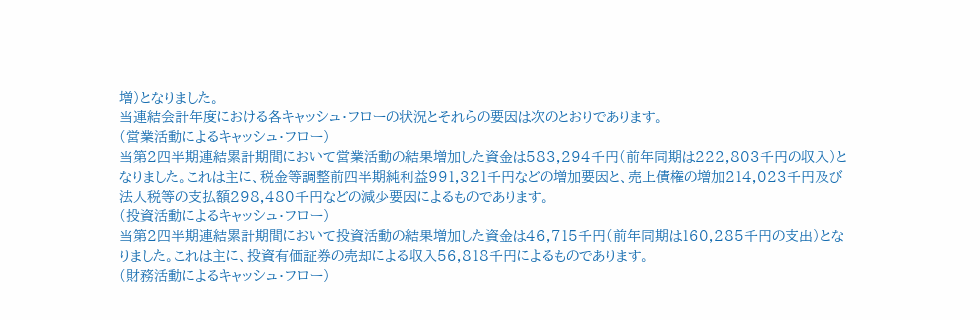増)となりました。
当連結会計年度における各キャッシュ・フローの状況とそれらの要因は次のとおりであります。
(営業活動によるキャッシュ・フロー)
当第2四半期連結累計期間において営業活動の結果増加した資金は583,294千円(前年同期は222,803千円の収入)となりました。これは主に、税金等調整前四半期純利益991,321千円などの増加要因と、売上債権の増加214,023千円及び法人税等の支払額298,480千円などの減少要因によるものであります。
(投資活動によるキャッシュ・フロー)
当第2四半期連結累計期間において投資活動の結果増加した資金は46,715千円(前年同期は160,285千円の支出)となりました。これは主に、投資有価証券の売却による収入56,818千円によるものであります。
(財務活動によるキャッシュ・フロー)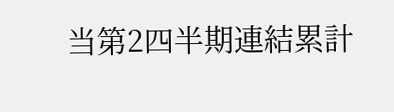当第2四半期連結累計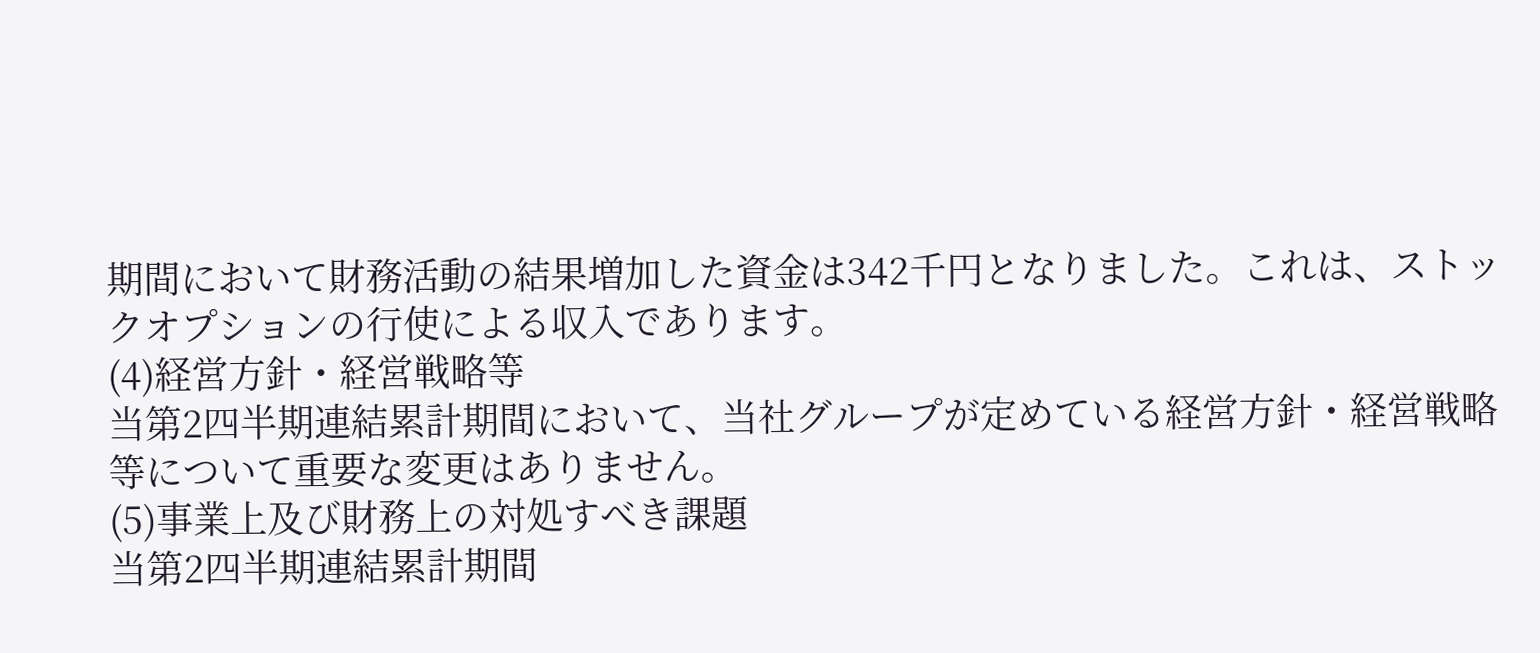期間において財務活動の結果増加した資金は342千円となりました。これは、ストックオプションの行使による収入であります。
(4)経営方針・経営戦略等
当第2四半期連結累計期間において、当社グループが定めている経営方針・経営戦略等について重要な変更はありません。
(5)事業上及び財務上の対処すべき課題
当第2四半期連結累計期間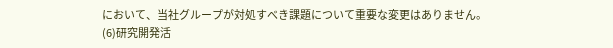において、当社グループが対処すべき課題について重要な変更はありません。
(6)研究開発活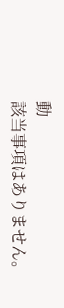動
該当事項はありません。